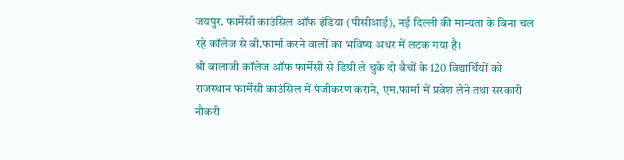जयपुर. फार्मेसी काउंसिल ऑफ इंडिया (पीसीआई), नई दिल्ली की मान्यता के बिना चल रहे कॉलेज से बी.फार्मा करने वालों का भविष्य अधर में लटक गया है।
श्री बालाजी कॉलेज ऑफ फार्मेसी से डिग्री ले चुके दो बैचों के 120 विद्यार्थियों को राजस्थान फार्मेसी काउंसिल में पंजीकरण कराने, एम.फार्मा में प्रवेश लेने तथा सरकारी नौकरी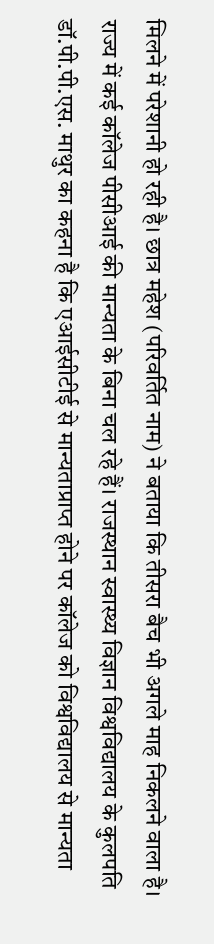मिलने में परेशानी हो रही है। छात्र महेश (परिवर्तित नाम) ने बताया कि तीसरा बैच भी अगले माह निकलने वाला है।
राज्य में कई कॉलेज पीसीआई की मान्यता के बिना चल रहे हैं। राजस्थान स्वास्थ्य विज्ञान विश्वविद्यालय के कुलपति डॉ.पी.पी.एस. माथुर का कहना है कि एआईसीटीई से मान्यताप्राप्त होने पर कॉलेज को विश्वविद्यालय से मान्यता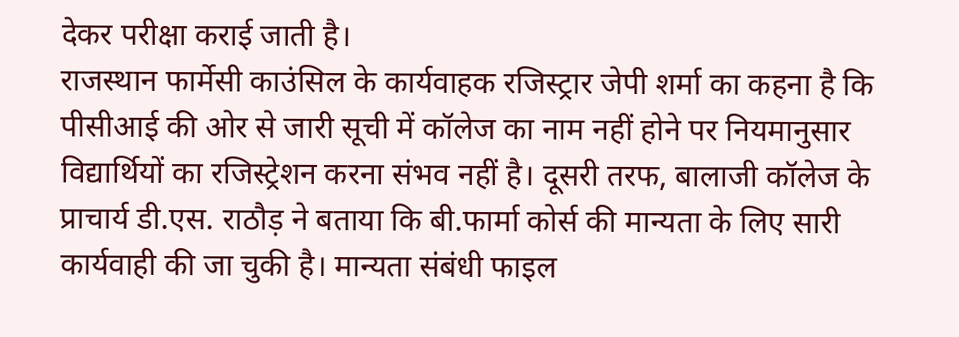देकर परीक्षा कराई जाती है।
राजस्थान फार्मेसी काउंसिल के कार्यवाहक रजिस्ट्रार जेपी शर्मा का कहना है कि पीसीआई की ओर से जारी सूची में कॉलेज का नाम नहीं होने पर नियमानुसार विद्यार्थियों का रजिस्ट्रेशन करना संभव नहीं है। दूसरी तरफ, बालाजी कॉलेज के प्राचार्य डी.एस. राठौड़ ने बताया कि बी.फार्मा कोर्स की मान्यता के लिए सारी कार्यवाही की जा चुकी है। मान्यता संबंधी फाइल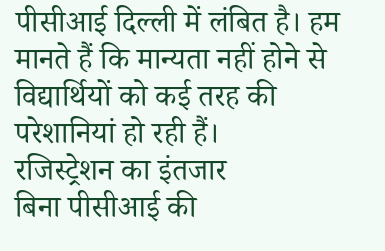पीसीआई दिल्ली में लंबित है। हम मानते हैं कि मान्यता नहीं होने से विद्यार्थियों को कई तरह की परेशानियां हो रही हैं।
रजिस्ट्रेशन का इंतजार
बिना पीसीआई की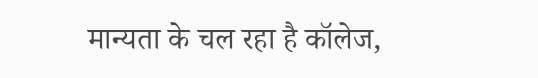मान्यता के चल रहा है कॉलेज,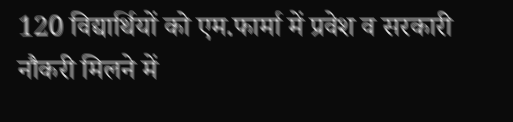120 विद्यार्थियों को एम.फार्मा में प्रवेश व सरकारी नौकरी मिलने में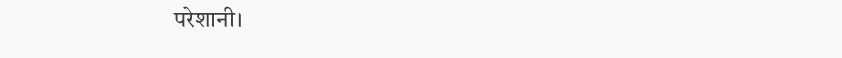परेशानी।